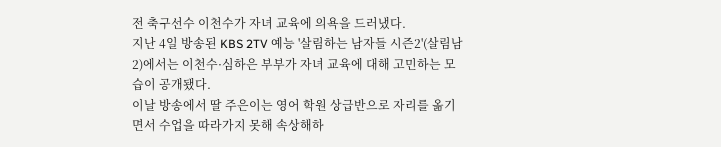전 축구선수 이천수가 자녀 교육에 의욕을 드러냈다.
지난 4일 방송된 KBS 2TV 예능 '살림하는 남자들 시즌2'(살림남2)에서는 이천수·심하은 부부가 자녀 교육에 대해 고민하는 모습이 공개됐다.
이날 방송에서 딸 주은이는 영어 학원 상급반으로 자리를 옮기면서 수업을 따라가지 못해 속상해하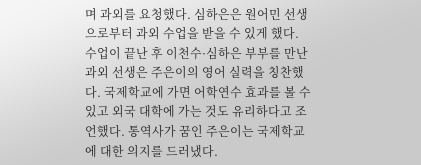며 과외를 요청했다. 심하은은 원어민 선생으로부터 과외 수업을 받을 수 있게 했다.
수업이 끝난 후 이천수·심하은 부부를 만난 과외 선생은 주은이의 영어 실력을 칭찬했다. 국제학교에 가면 어학연수 효과를 볼 수 있고 외국 대학에 가는 것도 유리하다고 조언했다. 통역사가 꿈인 주은이는 국제학교에 대한 의지를 드러냈다.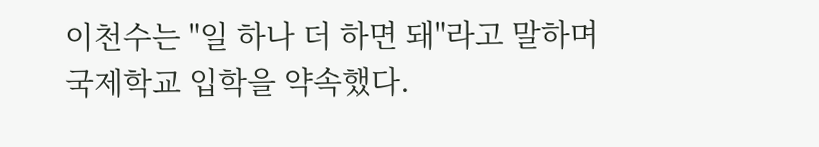이천수는 "일 하나 더 하면 돼"라고 말하며 국제학교 입학을 약속했다.